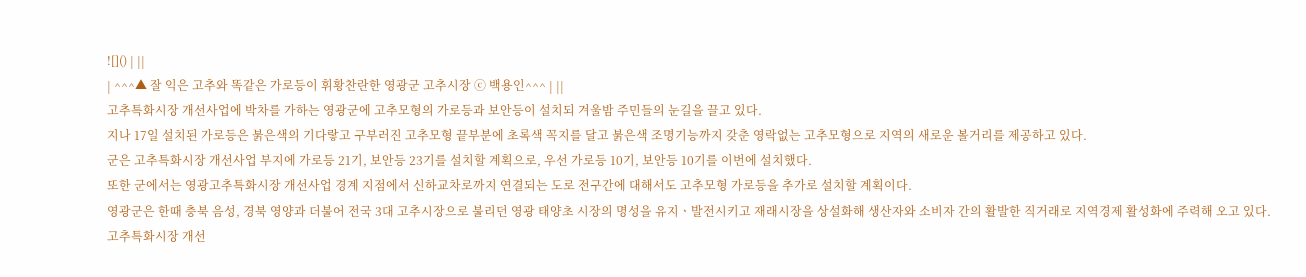![]() | ||
| ^^^▲ 잘 익은 고추와 똑같은 가로등이 휘황찬란한 영광군 고추시장 ⓒ 백용인^^^ | ||
고추특화시장 개선사업에 박차를 가하는 영광군에 고추모형의 가로등과 보안등이 설치되 겨울밤 주민들의 눈길을 끌고 있다.
지나 17일 설치된 가로등은 붉은색의 기다랗고 구부러진 고추모형 끝부분에 초록색 꼭지를 달고 붉은색 조명기능까지 갖춘 영락없는 고추모형으로 지역의 새로운 볼거리를 제공하고 있다.
군은 고추특화시장 개선사업 부지에 가로등 21기, 보안등 23기를 설치할 계획으로, 우선 가로등 10기, 보안등 10기를 이번에 설치했다.
또한 군에서는 영광고추특화시장 개선사업 경계 지점에서 신하교차로까지 연결되는 도로 전구간에 대해서도 고추모형 가로등을 추가로 설치할 계획이다.
영광군은 한때 충북 음성, 경북 영양과 더불어 전국 3대 고추시장으로 불리던 영광 태양초 시장의 명성을 유지ㆍ발전시키고 재래시장을 상설화해 생산자와 소비자 간의 활발한 직거래로 지역경제 활성화에 주력해 오고 있다.
고추특화시장 개선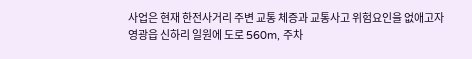사업은 현재 한전사거리 주변 교통 체증과 교통사고 위험요인을 없애고자 영광읍 신하리 일원에 도로 560m, 주차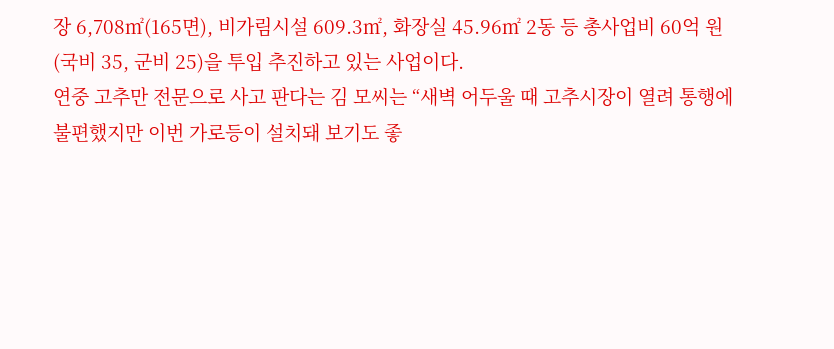장 6,708㎡(165면), 비가림시설 609.3㎡, 화장실 45.96㎡ 2동 등 총사업비 60억 원(국비 35, 군비 25)을 투입 추진하고 있는 사업이다.
연중 고추만 전문으로 사고 판다는 김 모씨는 “새벽 어두울 때 고추시장이 열려 통행에 불편했지만 이번 가로등이 설치돼 보기도 좋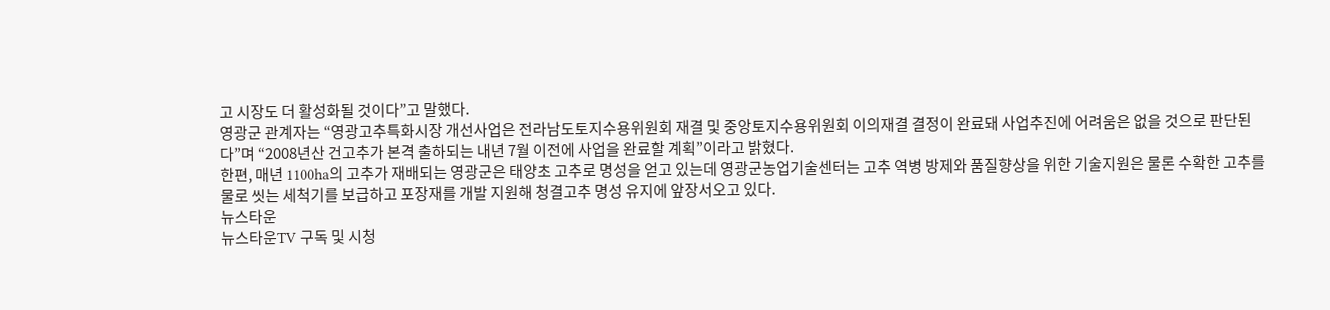고 시장도 더 활성화될 것이다”고 말했다.
영광군 관계자는 “영광고추특화시장 개선사업은 전라남도토지수용위원회 재결 및 중앙토지수용위원회 이의재결 결정이 완료돼 사업추진에 어려움은 없을 것으로 판단된다”며 “2008년산 건고추가 본격 출하되는 내년 7월 이전에 사업을 완료할 계획”이라고 밝혔다.
한편, 매년 1100ha의 고추가 재배되는 영광군은 태양초 고추로 명성을 얻고 있는데 영광군농업기술센터는 고추 역병 방제와 품질향상을 위한 기술지원은 물론 수확한 고추를 물로 씻는 세척기를 보급하고 포장재를 개발 지원해 청결고추 명성 유지에 앞장서오고 있다.
뉴스타운
뉴스타운TV 구독 및 시청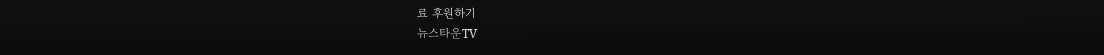료 후원하기
뉴스타운TV